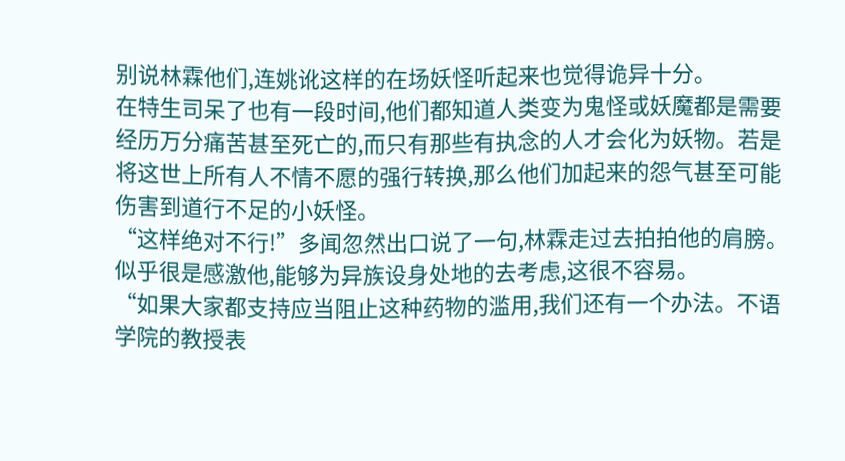别说林霖他们,连姚讹这样的在场妖怪听起来也觉得诡异十分。
在特生司呆了也有一段时间,他们都知道人类变为鬼怪或妖魔都是需要经历万分痛苦甚至死亡的,而只有那些有执念的人才会化为妖物。若是将这世上所有人不情不愿的强行转换,那么他们加起来的怨气甚至可能伤害到道行不足的小妖怪。
“这样绝对不行!”多闻忽然出口说了一句,林霖走过去拍拍他的肩膀。似乎很是感激他,能够为异族设身处地的去考虑,这很不容易。
“如果大家都支持应当阻止这种药物的滥用,我们还有一个办法。不语学院的教授表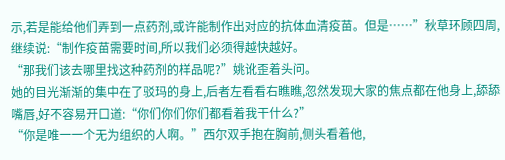示,若是能给他们弄到一点药剂,或许能制作出对应的抗体血清疫苗。但是……”秋草环顾四周,继续说:“制作疫苗需要时间,所以我们必须得越快越好。
“那我们该去哪里找这种药剂的样品呢?”姚讹歪着头问。
她的目光渐渐的集中在了驳玛的身上,后者左看看右瞧瞧,忽然发现大家的焦点都在他身上,舔舔嘴唇,好不容易开口道:“你们你们你们都看着我干什么?”
“你是唯一一个无为组织的人啊。”西尔双手抱在胸前,侧头看着他,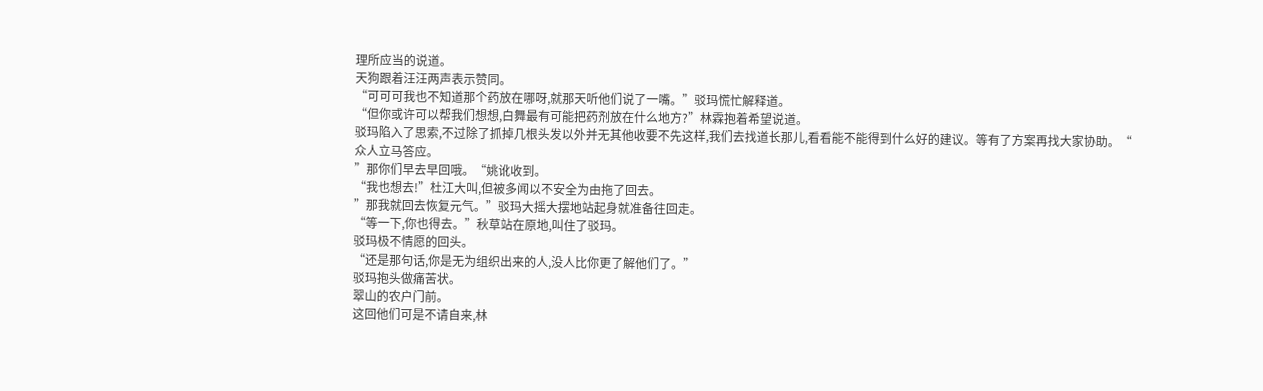理所应当的说道。
天狗跟着汪汪两声表示赞同。
“可可可我也不知道那个药放在哪呀,就那天听他们说了一嘴。”驳玛慌忙解释道。
“但你或许可以帮我们想想,白舞最有可能把药剂放在什么地方?”林霖抱着希望说道。
驳玛陷入了思索,不过除了抓掉几根头发以外并无其他收要不先这样,我们去找道长那儿,看看能不能得到什么好的建议。等有了方案再找大家协助。“
众人立马答应。
”那你们早去早回哦。“姚讹收到。
“我也想去!”杜江大叫,但被多闻以不安全为由拖了回去。
”那我就回去恢复元气。”驳玛大摇大摆地站起身就准备往回走。
“等一下,你也得去。”秋草站在原地,叫住了驳玛。
驳玛极不情愿的回头。
“还是那句话,你是无为组织出来的人,没人比你更了解他们了。”
驳玛抱头做痛苦状。
翠山的农户门前。
这回他们可是不请自来,林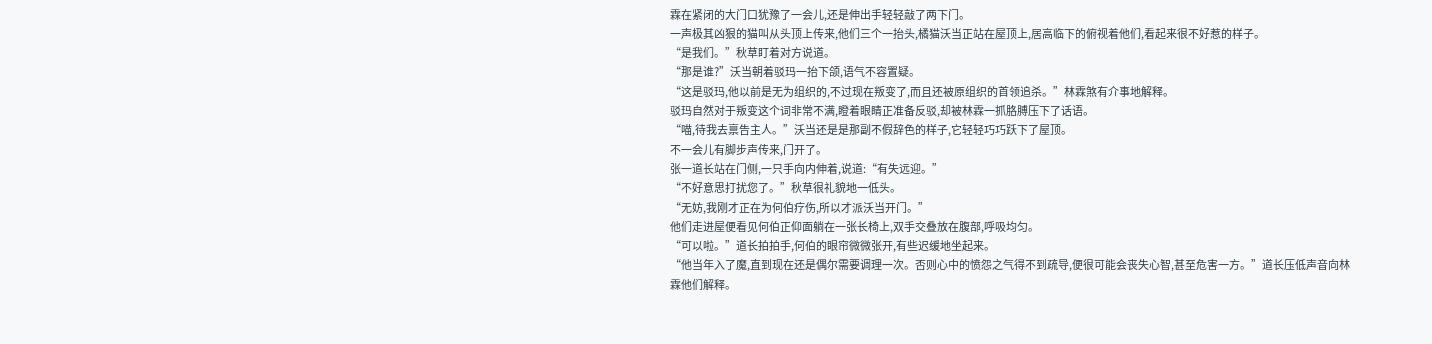霖在紧闭的大门口犹豫了一会儿,还是伸出手轻轻敲了两下门。
一声极其凶狠的猫叫从头顶上传来,他们三个一抬头,橘猫沃当正站在屋顶上,居高临下的俯视着他们,看起来很不好惹的样子。
“是我们。”秋草盯着对方说道。
“那是谁?”沃当朝着驳玛一抬下颌,语气不容置疑。
“这是驳玛,他以前是无为组织的,不过现在叛变了,而且还被原组织的首领追杀。”林霖煞有介事地解释。
驳玛自然对于叛变这个词非常不满,瞪着眼睛正准备反驳,却被林霖一抓胳膊压下了话语。
“喵,待我去禀告主人。”沃当还是是那副不假辞色的样子,它轻轻巧巧跃下了屋顶。
不一会儿有脚步声传来,门开了。
张一道长站在门侧,一只手向内伸着,说道:“有失远迎。”
“不好意思打扰您了。”秋草很礼貌地一低头。
“无妨,我刚才正在为何伯疗伤,所以才派沃当开门。”
他们走进屋便看见何伯正仰面躺在一张长椅上,双手交叠放在腹部,呼吸均匀。
“可以啦。”道长拍拍手,何伯的眼帘微微张开,有些迟缓地坐起来。
“他当年入了魔,直到现在还是偶尔需要调理一次。否则心中的愤怨之气得不到疏导,便很可能会丧失心智,甚至危害一方。”道长压低声音向林霖他们解释。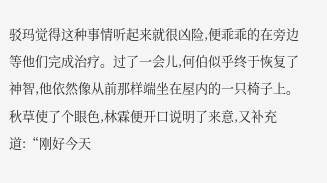驳玛觉得这种事情听起来就很凶险,便乖乖的在旁边等他们完成治疗。过了一会儿,何伯似乎终于恢复了神智,他依然像从前那样端坐在屋内的一只椅子上。
秋草使了个眼色,林霖便开口说明了来意,又补充道:“刚好今天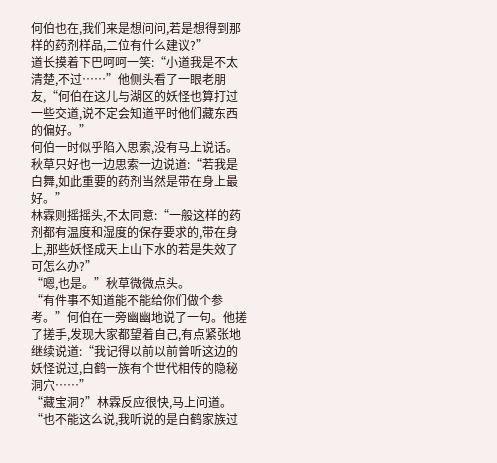何伯也在,我们来是想问问,若是想得到那样的药剂样品,二位有什么建议?”
道长摸着下巴呵呵一笑:“小道我是不太清楚,不过……”他侧头看了一眼老朋友,“何伯在这儿与湖区的妖怪也算打过一些交道,说不定会知道平时他们藏东西的偏好。”
何伯一时似乎陷入思索,没有马上说话。
秋草只好也一边思索一边说道:“若我是白舞,如此重要的药剂当然是带在身上最好。”
林霖则摇摇头,不太同意:“一般这样的药剂都有温度和湿度的保存要求的,带在身上,那些妖怪成天上山下水的若是失效了可怎么办?”
“嗯,也是。”秋草微微点头。
“有件事不知道能不能给你们做个参考。”何伯在一旁幽幽地说了一句。他搓了搓手,发现大家都望着自己,有点紧张地继续说道:“我记得以前以前曾听这边的妖怪说过,白鹤一族有个世代相传的隐秘洞穴……”
“藏宝洞?”林霖反应很快,马上问道。
“也不能这么说,我听说的是白鹤家族过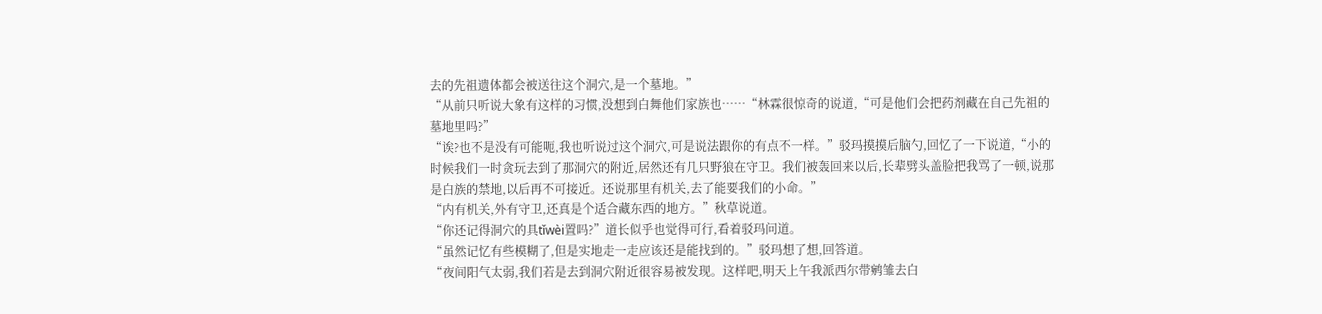去的先祖遗体都会被送往这个洞穴,是一个墓地。”
“从前只听说大象有这样的习惯,没想到白舞他们家族也……“林霖很惊奇的说道,“可是他们会把药剂藏在自己先祖的墓地里吗?”
“诶?也不是没有可能呃,我也听说过这个洞穴,可是说法跟你的有点不一样。”驳玛摸摸后脑勺,回忆了一下说道,“小的时候我们一时贪玩去到了那洞穴的附近,居然还有几只野狼在守卫。我们被轰回来以后,长辈劈头盖脸把我骂了一顿,说那是白族的禁地,以后再不可接近。还说那里有机关,去了能要我们的小命。”
“内有机关,外有守卫,还真是个适合藏东西的地方。”秋草说道。
“你还记得洞穴的具tǐwèi置吗?”道长似乎也觉得可行,看着驳玛问道。
“虽然记忆有些模糊了,但是实地走一走应该还是能找到的。”驳玛想了想,回答道。
“夜间阳气太弱,我们若是去到洞穴附近很容易被发现。这样吧,明天上午我派西尔带鹓雏去白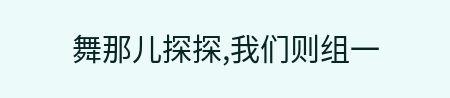舞那儿探探,我们则组一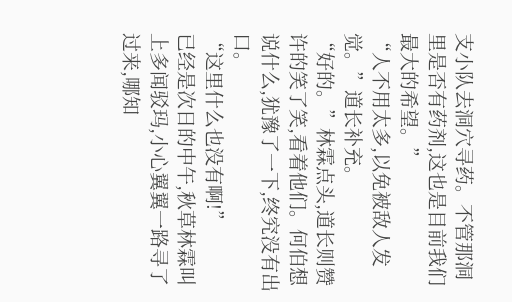支小队去洞穴寻药。不管那洞里是否有药剂,这也是目前我们最大的希望。”
“人不用太多,以免被敌人发觉。”道长补充。
“好的。”林霖点头,道长则赞许的笑了笑,看着他们。何伯想说什么,犹豫了一下,终究没有出口。
“这里什么也没有啊!”
已经是次日的中午,秋草林霖叫上多闻驳玛,小心翼翼一路寻了过来,哪知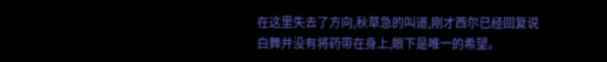在这里失去了方向,秋草急的叫道,刚才西尔已经回复说白舞并没有将药带在身上,眼下是唯一的希望。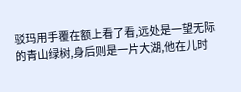驳玛用手覆在额上看了看,远处是一望无际的青山绿树,身后则是一片大湖,他在儿时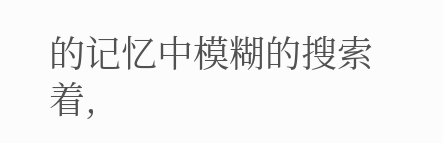的记忆中模糊的搜索着,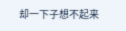却一下子想不起来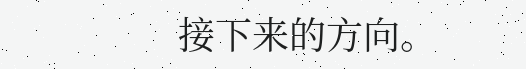接下来的方向。